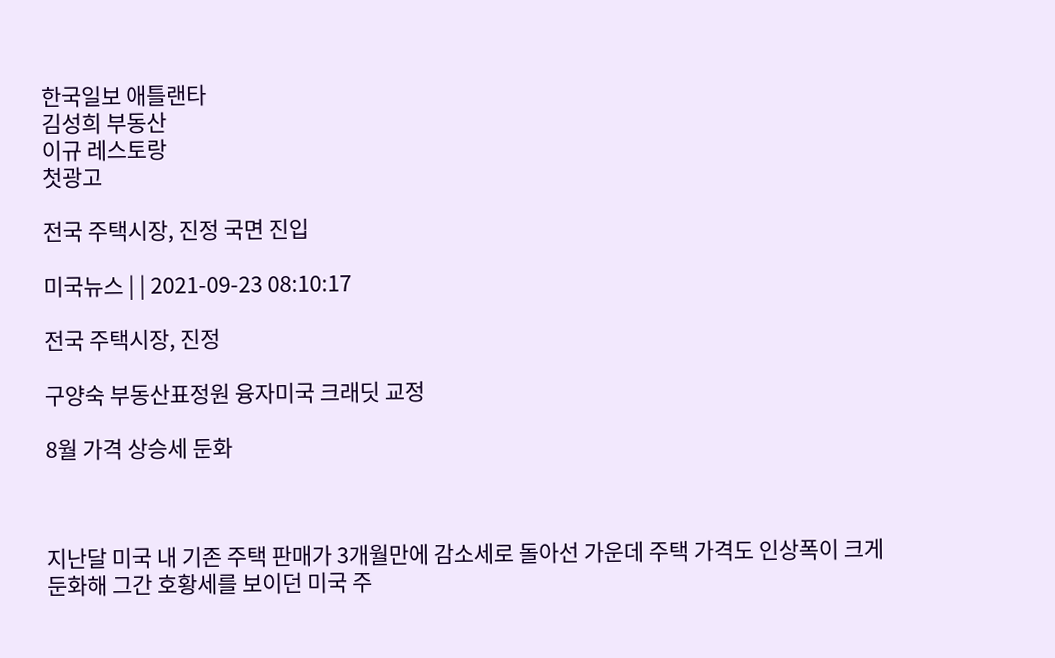한국일보 애틀랜타
김성희 부동산
이규 레스토랑
첫광고

전국 주택시장, 진정 국면 진입

미국뉴스 | | 2021-09-23 08:10:17

전국 주택시장, 진정

구양숙 부동산표정원 융자미국 크래딧 교정

8월 가격 상승세 둔화



지난달 미국 내 기존 주택 판매가 3개월만에 감소세로 돌아선 가운데 주택 가격도 인상폭이 크게 둔화해 그간 호황세를 보이던 미국 주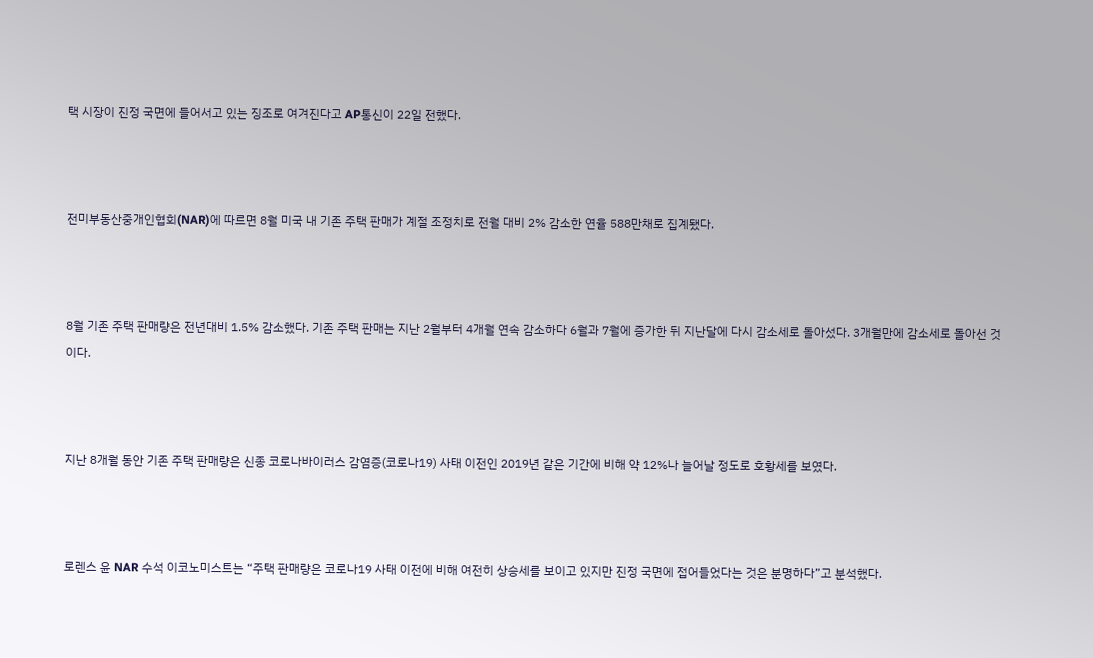택 시장이 진정 국면에 들어서고 있는 징조로 여겨진다고 AP통신이 22일 전했다.



전미부동산중개인협회(NAR)에 따르면 8월 미국 내 기존 주택 판매가 계절 조정치로 전월 대비 2% 감소한 연율 588만채로 집계됐다.



8월 기존 주택 판매량은 전년대비 1.5% 감소했다. 기존 주택 판매는 지난 2월부터 4개월 연속 감소하다 6월과 7월에 증가한 뒤 지난달에 다시 감소세로 돌아섰다. 3개월만에 감소세로 돌아선 것이다.



지난 8개월 동안 기존 주택 판매량은 신종 코로나바이러스 감염증(코로나19) 사태 이전인 2019년 같은 기간에 비해 약 12%나 늘어날 정도로 호황세를 보였다.



로렌스 윤 NAR 수석 이코노미스트는 “주택 판매량은 코로나19 사태 이전에 비해 여전히 상승세를 보이고 있지만 진정 국면에 접어들었다는 것은 분명하다”고 분석했다.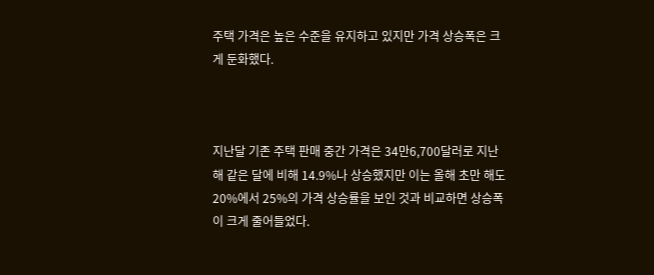주택 가격은 높은 수준을 유지하고 있지만 가격 상승폭은 크게 둔화했다.



지난달 기존 주택 판매 중간 가격은 34만6,700달러로 지난해 같은 달에 비해 14.9%나 상승했지만 이는 올해 초만 해도 20%에서 25%의 가격 상승률을 보인 것과 비교하면 상승폭이 크게 줄어들었다.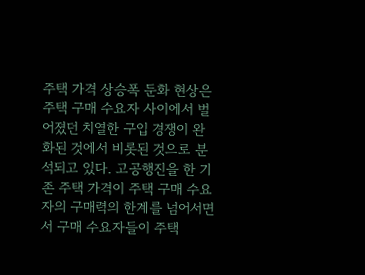주택 가격 상승폭 둔화 현상은 주택 구매 수요자 사이에서 벌어졌던 치열한 구입 경쟁이 완화된 것에서 비롯된 것으로 분석되고 있다. 고공행진을 한 기존 주택 가격이 주택 구매 수요자의 구매력의 한계를 넘어서면서 구매 수요자들이 주택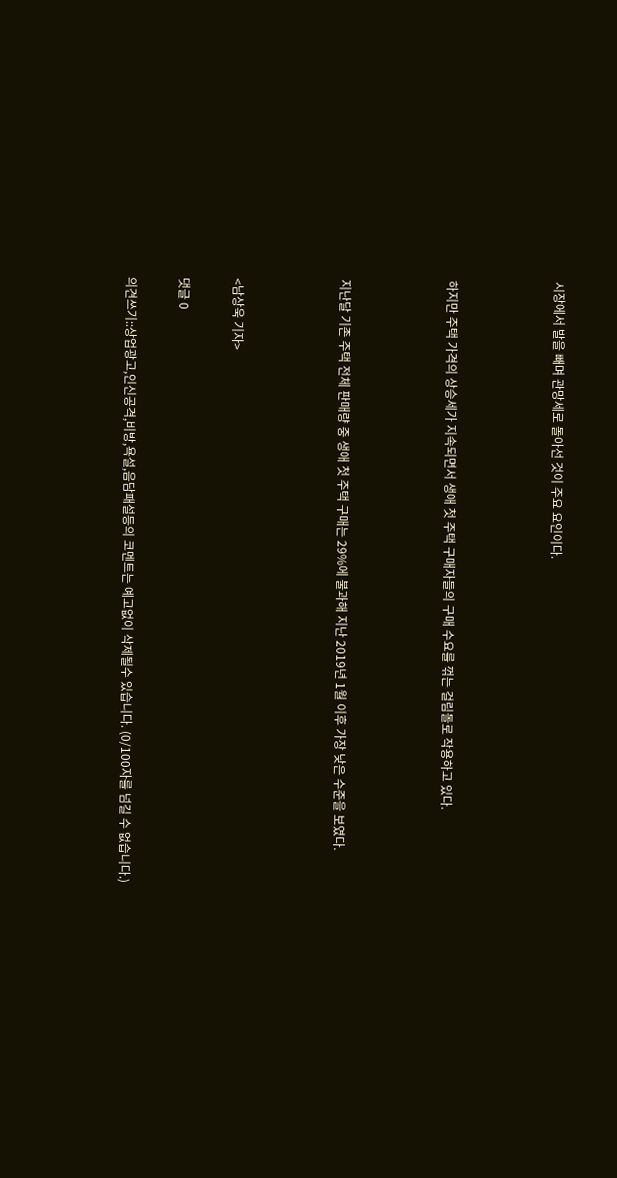시장에서 발을 빼며 관망세로 돌아선 것이 주요 요인이다.



하지만 주택 가격의 상승세가 지속되면서 생애 첫 주택 구매자들의 구매 수요를 꺾는 걸림돌로 작용하고 있다.



지난달 기존 주택 전체 판매량 중 생애 첫 주택 구매는 29%에 불과해 지난 2019년 1월 이후 가장 낮은 수준을 보였다.



<남상욱 기자>

댓글 0

의견쓰기::상업광고,인신공격,비방,욕설,음담패설등의 코멘트는 예고없이 삭제될수 있습니다. (0/100자를 넘길 수 없습니다.)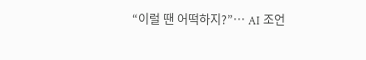“이럴 땐 어떡하지?”… AI 조언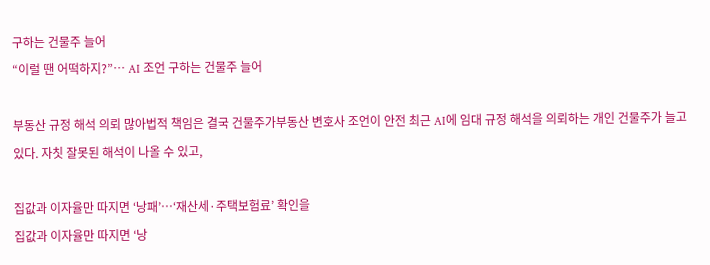구하는 건물주 늘어
“이럴 땐 어떡하지?”… AI 조언 구하는 건물주 늘어

부동산 규정 해석 의뢰 많아법적 책임은 결국 건물주가부동산 변호사 조언이 안전 최근 AI에 임대 규정 해석을 의뢰하는 개인 건물주가 늘고 있다. 자칫 잘못된 해석이 나올 수 있고,

집값과 이자율만 따지면 ‘낭패’…‘재산세·주택보험료’ 확인을
집값과 이자율만 따지면 ‘낭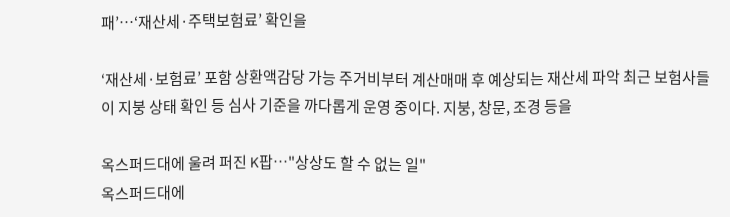패’…‘재산세·주택보험료’ 확인을

‘재산세·보험료’ 포함 상환액감당 가능 주거비부터 계산매매 후 예상되는 재산세 파악 최근 보험사들이 지붕 상태 확인 등 심사 기준을 까다롭게 운영 중이다. 지붕, 창문, 조경 등을

옥스퍼드대에 울려 퍼진 K팝…"상상도 할 수 없는 일"
옥스퍼드대에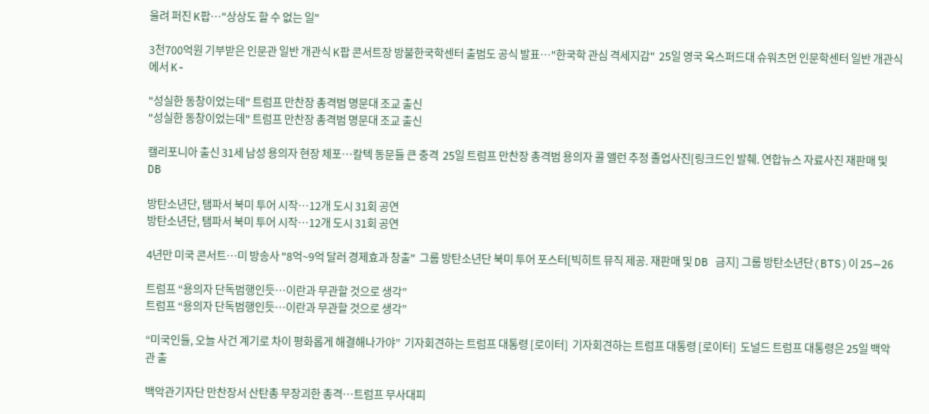울려 퍼진 K팝…"상상도 할 수 없는 일"

3천700억원 기부받은 인문관 일반 개관식 K팝 콘서트장 방불한국학센터 출범도 공식 발표…"한국학 관심 격세지감"  25일 영국 옥스퍼드대 슈워츠먼 인문학센터 일반 개관식에서 K-

"성실한 동창이었는데" 트럼프 만찬장 총격범 명문대 조교 출신
"성실한 동창이었는데" 트럼프 만찬장 총격범 명문대 조교 출신

캘리포니아 출신 31세 남성 용의자 현장 체포…칼텍 동문들 큰 충격  25일 트럼프 만찬장 총격범 용의자 콜 앨런 추정 졸업사진[링크드인 발췌. 연합뉴스 자료사진 재판매 및 DB

방탄소년단, 탬파서 북미 투어 시작…12개 도시 31회 공연
방탄소년단, 탬파서 북미 투어 시작…12개 도시 31회 공연

4년만 미국 콘서트…미 방송사 "8억~9억 달러 경제효과 창출"  그룹 방탄소년단 북미 투어 포스터[빅히트 뮤직 제공. 재판매 및 DB 금지] 그룹 방탄소년단(BTS)이 25∼26

트럼프 “용의자 단독범행인듯…이란과 무관할 것으로 생각”
트럼프 “용의자 단독범행인듯…이란과 무관할 것으로 생각”

“미국인들, 오늘 사건 계기로 차이 평화롭게 해결해나가야”  기자회견하는 트럼프 대통령 [로이터]  기자회견하는 트럼프 대통령 [로이터]  도널드 트럼프 대통령은 25일 백악관 출

백악관기자단 만찬장서 산탄총 무장괴한 총격…트럼프 무사대피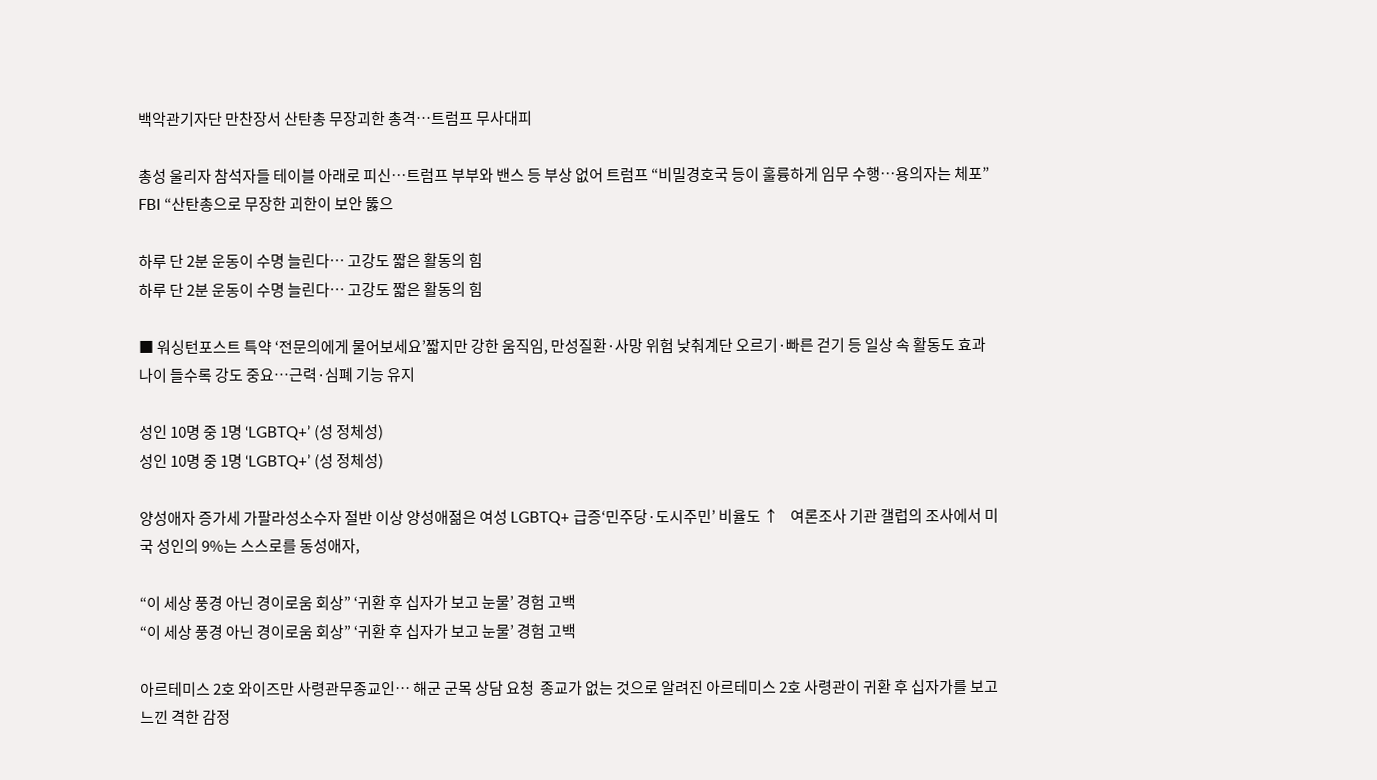백악관기자단 만찬장서 산탄총 무장괴한 총격…트럼프 무사대피

총성 울리자 참석자들 테이블 아래로 피신…트럼프 부부와 밴스 등 부상 없어 트럼프 “비밀경호국 등이 훌륭하게 임무 수행…용의자는 체포” FBI “산탄총으로 무장한 괴한이 보안 뚫으

하루 단 2분 운동이 수명 늘린다… 고강도 짧은 활동의 힘
하루 단 2분 운동이 수명 늘린다… 고강도 짧은 활동의 힘

■ 워싱턴포스트 특약 ‘전문의에게 물어보세요’짧지만 강한 움직임, 만성질환·사망 위험 낮춰계단 오르기·빠른 걷기 등 일상 속 활동도 효과나이 들수록 강도 중요…근력·심폐 기능 유지

성인 10명 중 1명 ‘LGBTQ+’ (성 정체성)
성인 10명 중 1명 ‘LGBTQ+’ (성 정체성)

양성애자 증가세 가팔라성소수자 절반 이상 양성애젊은 여성 LGBTQ+ 급증‘민주당·도시주민’ 비율도 ↑    여론조사 기관 갤럽의 조사에서 미국 성인의 9%는 스스로를 동성애자,

“이 세상 풍경 아닌 경이로움 회상” ‘귀환 후 십자가 보고 눈물’ 경험 고백
“이 세상 풍경 아닌 경이로움 회상” ‘귀환 후 십자가 보고 눈물’ 경험 고백

아르테미스 2호 와이즈만 사령관무종교인… 해군 군목 상담 요청  종교가 없는 것으로 알려진 아르테미스 2호 사령관이 귀환 후 십자가를 보고 느낀 격한 감정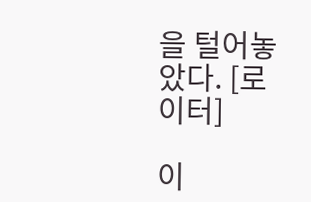을 털어놓았다. [로이터]

이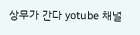상무가 간다 yotube 채널